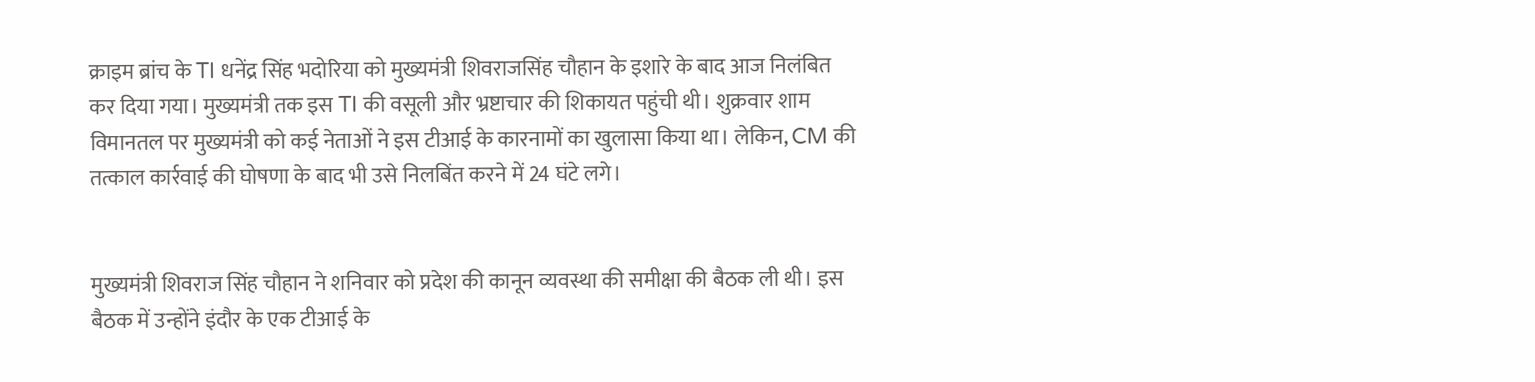क्राइम ब्रांच के TI धनेंद्र सिंह भदोरिया को मुख्यमंत्री शिवराजसिंह चौहान के इशारे के बाद आज निलंबित कर दिया गया। मुख्यमंत्री तक इस TI की वसूली और भ्रष्टाचार की शिकायत पहुंची थी। शुक्रवार शाम विमानतल पर मुख्यमंत्री को कई नेताओं ने इस टीआई के कारनामों का खुलासा किया था। लेकिन, CM की तत्काल कार्रवाई की घोषणा के बाद भी उसे निलबिंत करने में 24 घंटे लगे।


मुख्यमंत्री शिवराज सिंह चौहान ने शनिवार को प्रदेश की कानून व्यवस्था की समीक्षा की बैठक ली थी। इस बैठक में उन्होंने इंदौर के एक टीआई के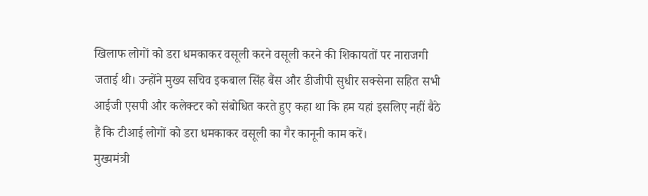खिलाफ लोगों को डरा धमकाकर वसूली करने वसूली करने की शिकायतों पर नाराजगी जताई थी। उन्होंने मुख्य सचिव इकबाल सिंह बैंस और डीजीपी सुधीर सक्सेना सहित सभी आईजी एसपी और कलेक्टर को संबोधित करते हुए कहा था कि हम यहां इसलिए नहीं बैठे हैं कि टीआई लोगों को डरा धमकाकर वसूली का गैर कानूनी काम करें।
मुख्यमंत्री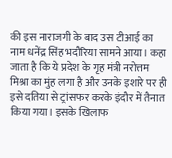की इस नाराजगी के बाद उस टीआई का नाम धनेंद्र सिंह भदौरिया सामने आया। कहा जाता है कि ये प्रदेश के गृह मंत्री नरोत्तम मिश्रा का मुंह लगा है और उनके इशारे पर ही इसे दतिया से ट्रांसफर करके इंदौर में तैनात किया गया। इसके खिलाफ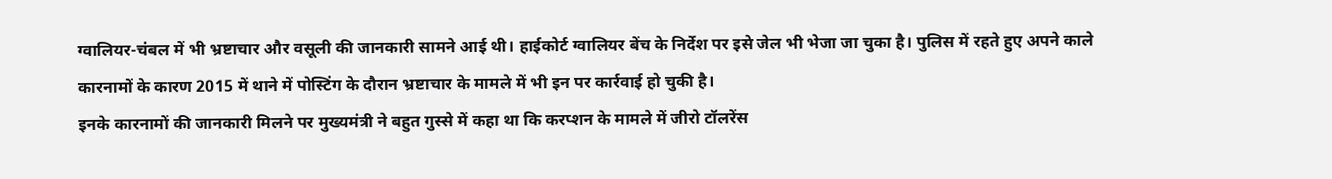ग्वालियर-चंबल में भी भ्रष्टाचार और वसूली की जानकारी सामने आई थी। हाईकोर्ट ग्वालियर बेंच के निर्देश पर इसे जेल भी भेजा जा चुका है। पुलिस में रहते हुए अपने काले कारनामों के कारण 2015 में थाने में पोस्टिंग के दौरान भ्रष्टाचार के मामले में भी इन पर कार्रवाई हो चुकी है।
इनके कारनामों की जानकारी मिलने पर मुख्यमंत्री ने बहुत गुस्से में कहा था कि करप्शन के मामले में जीरो टॉलरेंस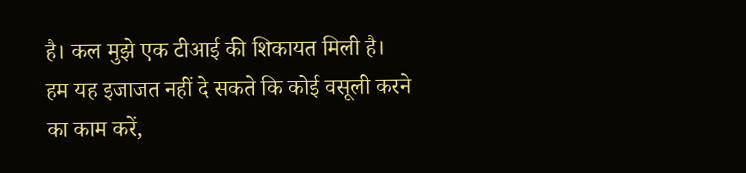है। कल मुझे एक टीआई की शिकायत मिली है। हम यह इजाजत नहीं दे सकते कि कोई वसूली करने का काम करें,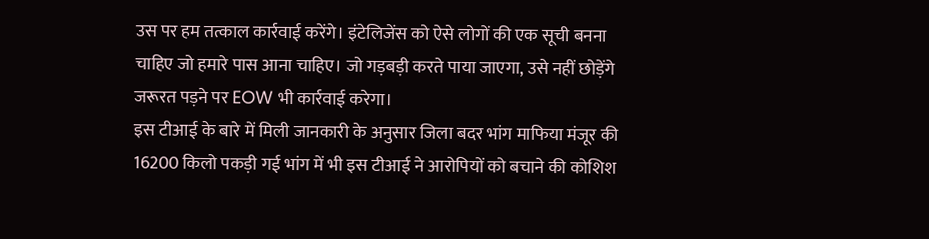उस पर हम तत्काल कार्रवाई करेंगे। इंटेलिजेंस को ऐसे लोगों की एक सूची बनना चाहिए जो हमारे पास आना चाहिए। जो गड़बड़ी करते पाया जाएगा, उसे नहीं छोड़ेंगे जरूरत पड़ने पर EOW भी कार्रवाई करेगा।
इस टीआई के बारे में मिली जानकारी के अनुसार जिला बदर भांग माफिया मंजूर की 16200 किलो पकड़ी गई भांग में भी इस टीआई ने आरोपियों को बचाने की कोशिश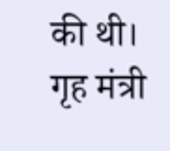की थी। गृह मंत्री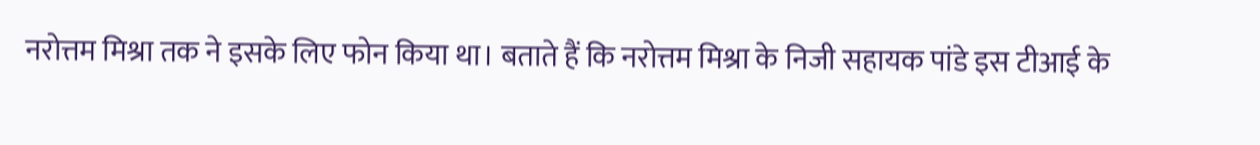नरोत्तम मिश्रा तक ने इसके लिए फोन किया था। बताते हैं कि नरोत्तम मिश्रा के निजी सहायक पांडे इस टीआई के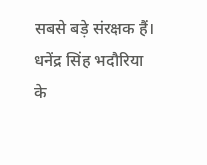सबसे बड़े संरक्षक हैं। धनेंद्र सिंह भदौरिया के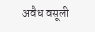अवैध वसूली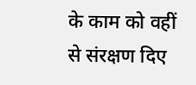के काम को वहीं से संरक्षण दिए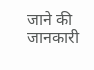जाने की जानकारी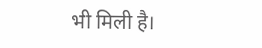भी मिली है।